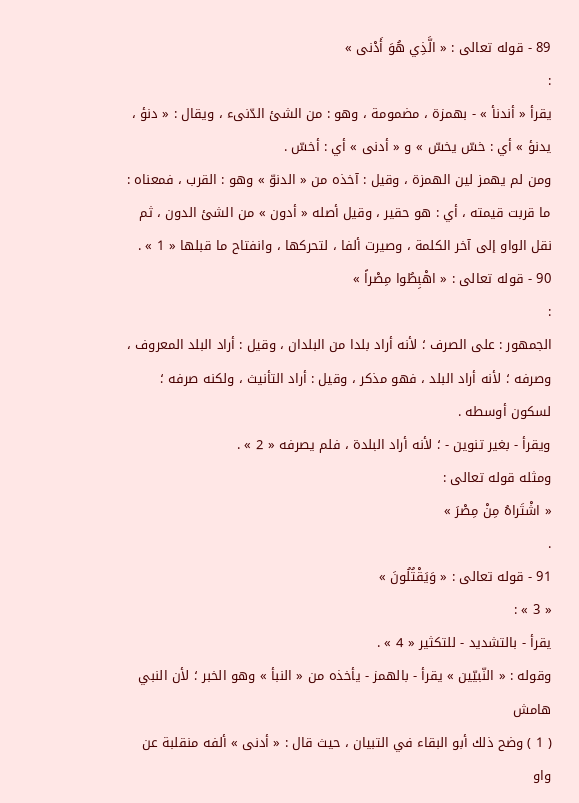89 - قوله تعالى : « الَّذِي هُوَ أَدْنى »
:
يقرأ « أندنأ » - بهمزة ، مضمومة ، وهو : من الشئ الدّنىء ، ويقال : « دنؤ ، يدنؤ » أي : خسّ يخسّ » و « أدنى » أي : أخسّ .
ومن لم يهمز لين الهمزة ، وقيل : آخذه من « الدنوّ » وهو : القرب ، فمعناه :
ما قربت قيمته ، أي : هو حقير ، وقيل أصله « أدون » من الشئ الدون ، ثم نقل الواو إلى آخر الكلمة ، وصيرت ألفا ، لتحركها ، وانفتاح ما قبلها « 1 » .
90 - قوله تعالى : « اهْبِطُوا مِصْراً »
:
الجمهور : على الصرف ؛ لأنه أراد بلدا من البلدان ، وقيل : أراد البلد المعروف ، وصرفه ؛ لأنه أراد البلد ، فهو مذكر ، وقيل : أراد التأنيث ، ولكنه صرفه ؛ لسكون أوسطه .
ويقرأ - بغير تنوين - ؛ لأنه أراد البلدة ، فلم يصرفه « 2 » .
ومثله قوله تعالى :
« اشْتَراهُ مِنْ مِصْرَ »
.
91 - قوله تعالى : « وَيَقْتُلُونَ »
« 3 » :
يقرأ - بالتشديد - للتكثير « 4 » .
وقوله : « النّبيّين » يقرأ - بالهمز - يأخذه من « النبأ » وهو الخبر ؛ لأن النبي
هامش
( 1 ) وضح ذلك أبو البقاء في التبيان ، حيث قال : « أدنى » ألفه منقلبة عن واو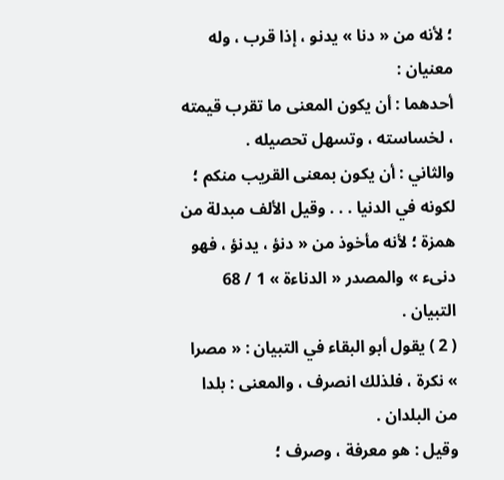؛ لأنه من « دنا » يدنو ، إذا قرب ، وله معنيان :
أحدهما : أن يكون المعنى ما تقرب قيمته ، لخساسته ، وتسهل تحصيله .
والثاني : أن يكون بمعنى القريب منكم ؛ لكونه في الدنيا . . . وقيل الألف مبدلة من همزة ؛ لأنه مأخوذ من « دنؤ ، يدنؤ ، فهو دنىء » والمصدر « الدناءة » 1 / 68 التبيان .
( 2 ) يقول أبو البقاء في التبيان : « مصرا » نكرة ، فلذلك انصرف ، والمعنى : بلدا من البلدان .
وقيل : هو معرفة ، وصرف ؛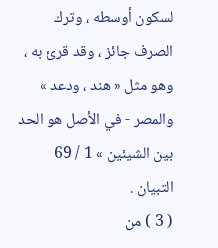لسكون أوسطه ، وترك الصرف جائز ، وقد قرئ به ، وهو مثل « هند ، ودعد » والمصر - في الأصل هو الحد بين الشيئين » 1 / 69 التبيان .
( 3 ) من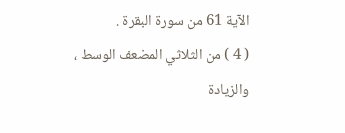الآية 61 من سورة البقرة .
( 4 ) من الثلاثي المضعف الوسط ، والزيادة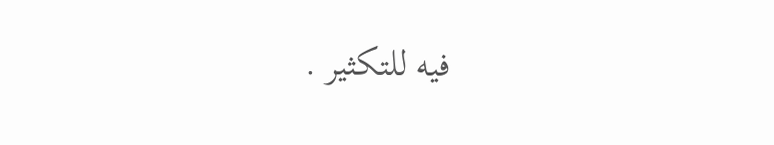فيه للتكثير .